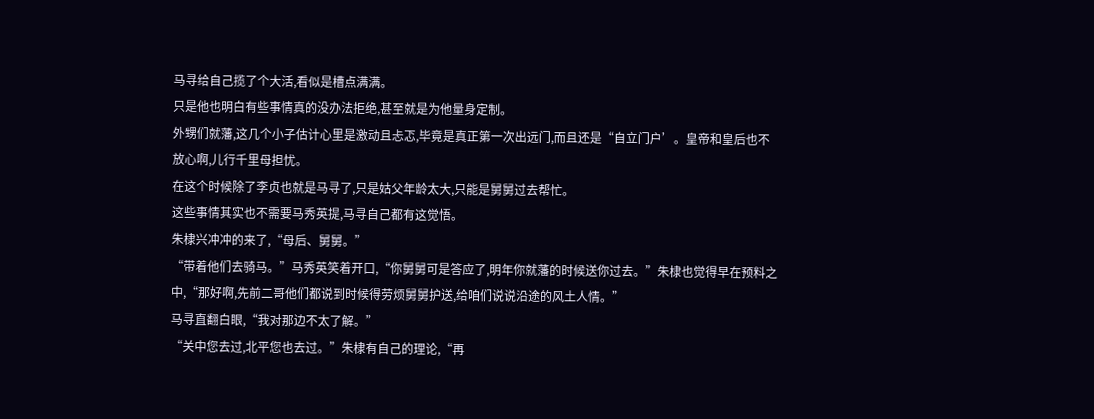马寻给自己揽了个大活,看似是槽点满满。
只是他也明白有些事情真的没办法拒绝,甚至就是为他量身定制。
外甥们就藩,这几个小子估计心里是激动且忐忑,毕竟是真正第一次出远门,而且还是“自立门户’。皇帝和皇后也不放心啊,儿行千里母担忧。
在这个时候除了李贞也就是马寻了,只是姑父年龄太大,只能是舅舅过去帮忙。
这些事情其实也不需要马秀英提,马寻自己都有这觉悟。
朱棣兴冲冲的来了,“母后、舅舅。”
“带着他们去骑马。”马秀英笑着开口,“你舅舅可是答应了,明年你就藩的时候送你过去。”朱棣也觉得早在预料之中,“那好啊,先前二哥他们都说到时候得劳烦舅舅护送,给咱们说说沿途的风土人情。”
马寻直翻白眼,“我对那边不太了解。”
“关中您去过,北平您也去过。”朱棣有自己的理论,“再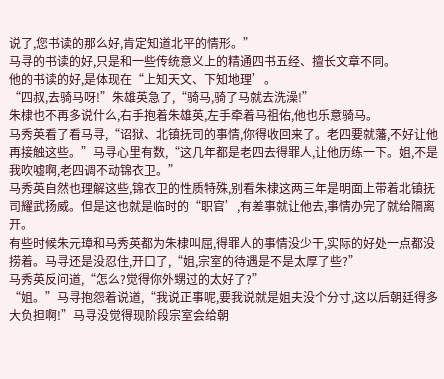说了,您书读的那么好,肯定知道北平的情形。”
马寻的书读的好,只是和一些传统意义上的精通四书五经、擅长文章不同。
他的书读的好,是体现在“上知天文、下知地理’。
“四叔,去骑马呀!”朱雄英急了,“骑马,骑了马就去洗澡!”
朱棣也不再多说什么,右手抱着朱雄英,左手牵着马祖佑,他也乐意骑马。
马秀英看了看马寻,“诏狱、北镇抚司的事情,你得收回来了。老四要就藩,不好让他再接触这些。”马寻心里有数,“这几年都是老四去得罪人,让他历练一下。姐,不是我吹嘘啊,老四调不动锦衣卫。”
马秀英自然也理解这些,锦衣卫的性质特殊,别看朱棣这两三年是明面上带着北镇抚司耀武扬威。但是这也就是临时的“职官’,有差事就让他去,事情办完了就给隔离开。
有些时候朱元璋和马秀英都为朱棣叫屈,得罪人的事情没少干,实际的好处一点都没捞着。马寻还是没忍住,开口了,“姐,宗室的待遇是不是太厚了些?”
马秀英反问道,“怎么?觉得你外甥过的太好了?”
“姐。”马寻抱怨着说道,“我说正事呢,要我说就是姐夫没个分寸,这以后朝廷得多大负担啊!”马寻没觉得现阶段宗室会给朝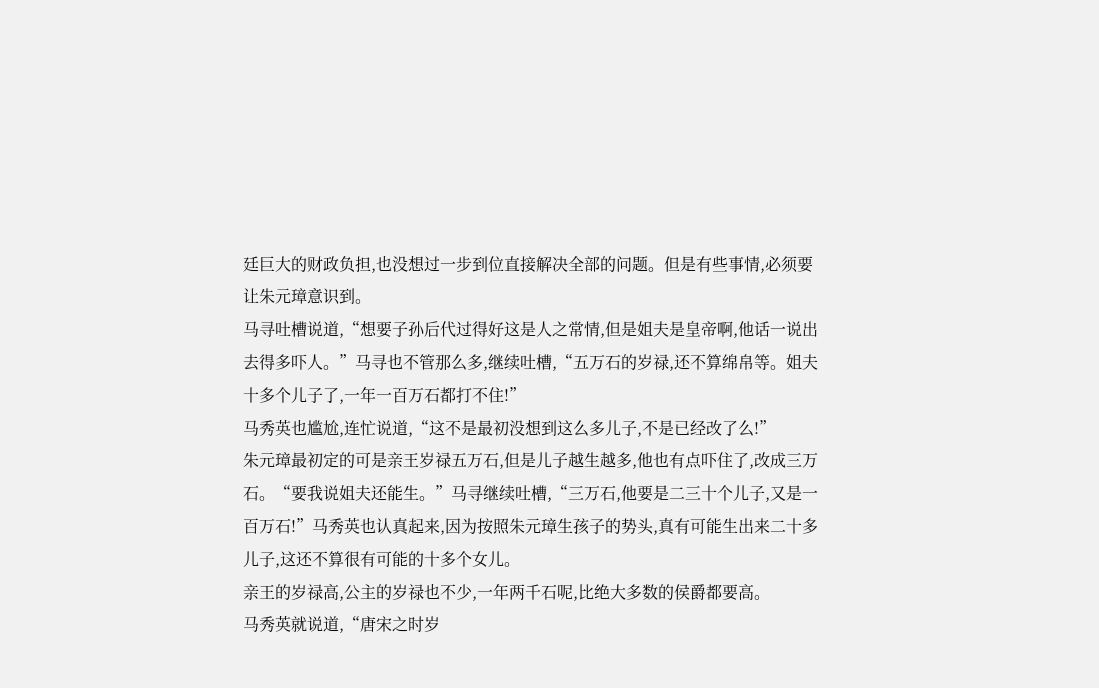廷巨大的财政负担,也没想过一步到位直接解决全部的问题。但是有些事情,必须要让朱元璋意识到。
马寻吐槽说道,“想要子孙后代过得好这是人之常情,但是姐夫是皇帝啊,他话一说出去得多吓人。”马寻也不管那么多,继续吐槽,“五万石的岁禄,还不算绵帛等。姐夫十多个儿子了,一年一百万石都打不住!”
马秀英也尴尬,连忙说道,“这不是最初没想到这么多儿子,不是已经改了么!”
朱元璋最初定的可是亲王岁禄五万石,但是儿子越生越多,他也有点吓住了,改成三万石。“要我说姐夫还能生。”马寻继续吐槽,“三万石,他要是二三十个儿子,又是一百万石!”马秀英也认真起来,因为按照朱元璋生孩子的势头,真有可能生出来二十多儿子,这还不算很有可能的十多个女儿。
亲王的岁禄高,公主的岁禄也不少,一年两千石呢,比绝大多数的侯爵都要高。
马秀英就说道,“唐宋之时岁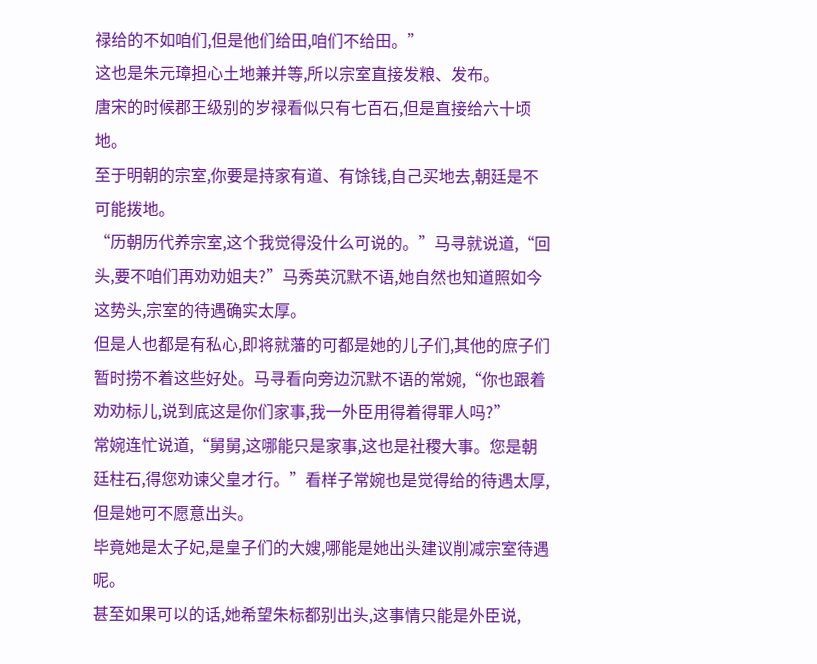禄给的不如咱们,但是他们给田,咱们不给田。”
这也是朱元璋担心土地兼并等,所以宗室直接发粮、发布。
唐宋的时候郡王级别的岁禄看似只有七百石,但是直接给六十顷地。
至于明朝的宗室,你要是持家有道、有馀钱,自己买地去,朝廷是不可能拨地。
“历朝历代养宗室,这个我觉得没什么可说的。”马寻就说道,“回头,要不咱们再劝劝姐夫?”马秀英沉默不语,她自然也知道照如今这势头,宗室的待遇确实太厚。
但是人也都是有私心,即将就藩的可都是她的儿子们,其他的庶子们暂时捞不着这些好处。马寻看向旁边沉默不语的常婉,“你也跟着劝劝标儿,说到底这是你们家事,我一外臣用得着得罪人吗?”
常婉连忙说道,“舅舅,这哪能只是家事,这也是社稷大事。您是朝廷柱石,得您劝谏父皇才行。”看样子常婉也是觉得给的待遇太厚,但是她可不愿意出头。
毕竟她是太子妃,是皇子们的大嫂,哪能是她出头建议削减宗室待遇呢。
甚至如果可以的话,她希望朱标都别出头,这事情只能是外臣说,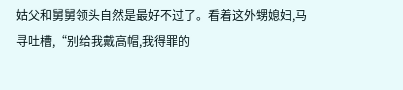姑父和舅舅领头自然是最好不过了。看着这外甥媳妇,马寻吐槽,“别给我戴高帽,我得罪的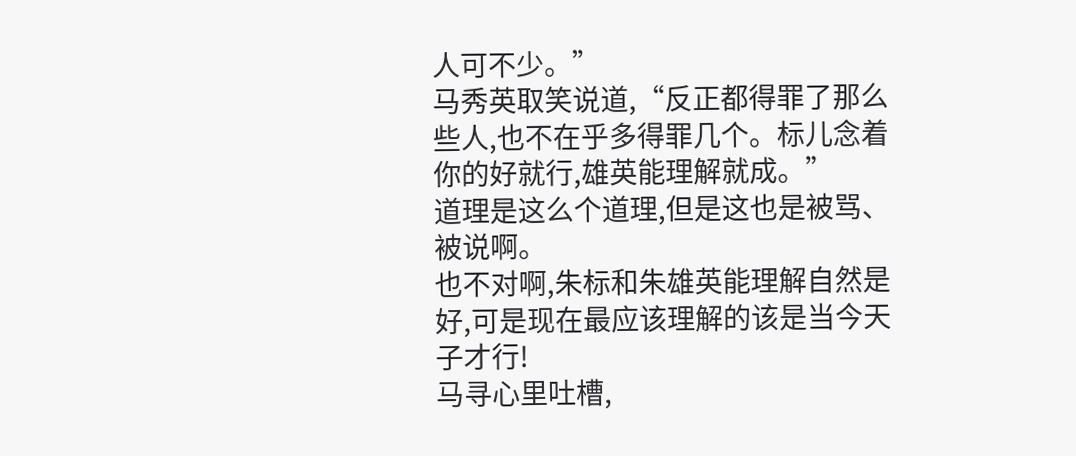人可不少。”
马秀英取笑说道,“反正都得罪了那么些人,也不在乎多得罪几个。标儿念着你的好就行,雄英能理解就成。”
道理是这么个道理,但是这也是被骂、被说啊。
也不对啊,朱标和朱雄英能理解自然是好,可是现在最应该理解的该是当今天子才行!
马寻心里吐槽,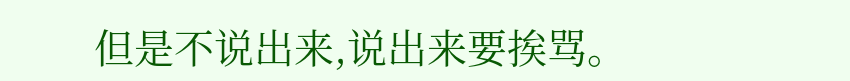但是不说出来,说出来要挨骂。